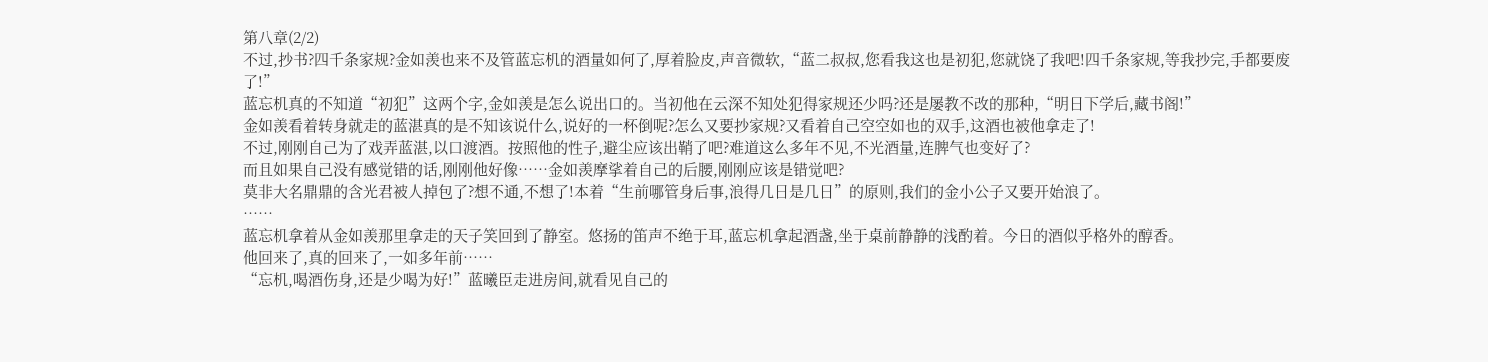第八章(2/2)
不过,抄书?四千条家规?金如羡也来不及管蓝忘机的酒量如何了,厚着脸皮,声音微软,“蓝二叔叔,您看我这也是初犯,您就饶了我吧!四千条家规,等我抄完,手都要废了!”
蓝忘机真的不知道“初犯”这两个字,金如羡是怎么说出口的。当初他在云深不知处犯得家规还少吗?还是屡教不改的那种,“明日下学后,藏书阁!”
金如羡看着转身就走的蓝湛真的是不知该说什么,说好的一杯倒呢?怎么又要抄家规?又看着自己空空如也的双手,这酒也被他拿走了!
不过,刚刚自己为了戏弄蓝湛,以口渡酒。按照他的性子,避尘应该出鞘了吧?难道这么多年不见,不光酒量,连脾气也变好了?
而且如果自己没有感觉错的话,刚刚他好像……金如羡摩挲着自己的后腰,刚刚应该是错觉吧?
莫非大名鼎鼎的含光君被人掉包了?想不通,不想了!本着“生前哪管身后事,浪得几日是几日”的原则,我们的金小公子又要开始浪了。
……
蓝忘机拿着从金如羡那里拿走的天子笑回到了静室。悠扬的笛声不绝于耳,蓝忘机拿起酒盏,坐于桌前静静的浅酌着。今日的酒似乎格外的醇香。
他回来了,真的回来了,一如多年前……
“忘机,喝酒伤身,还是少喝为好!”蓝曦臣走进房间,就看见自己的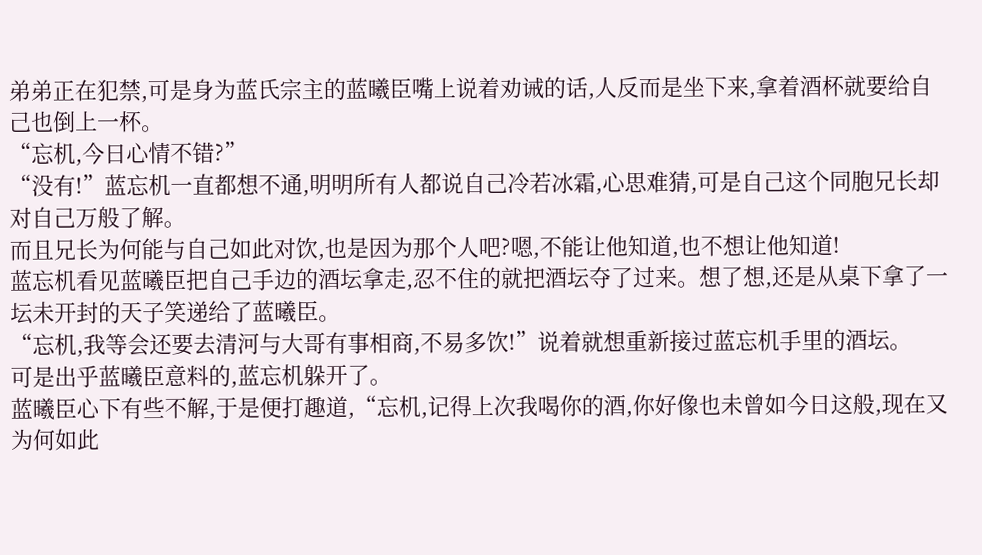弟弟正在犯禁,可是身为蓝氏宗主的蓝曦臣嘴上说着劝诫的话,人反而是坐下来,拿着酒杯就要给自己也倒上一杯。
“忘机,今日心情不错?”
“没有!”蓝忘机一直都想不通,明明所有人都说自己冷若冰霜,心思难猜,可是自己这个同胞兄长却对自己万般了解。
而且兄长为何能与自己如此对饮,也是因为那个人吧?嗯,不能让他知道,也不想让他知道!
蓝忘机看见蓝曦臣把自己手边的酒坛拿走,忍不住的就把酒坛夺了过来。想了想,还是从桌下拿了一坛未开封的天子笑递给了蓝曦臣。
“忘机,我等会还要去清河与大哥有事相商,不易多饮!”说着就想重新接过蓝忘机手里的酒坛。
可是出乎蓝曦臣意料的,蓝忘机躲开了。
蓝曦臣心下有些不解,于是便打趣道,“忘机,记得上次我喝你的酒,你好像也未曾如今日这般,现在又为何如此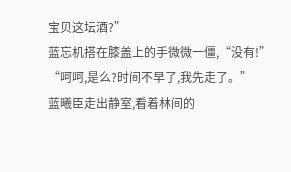宝贝这坛酒?”
蓝忘机搭在膝盖上的手微微一僵,“没有!”
“呵呵,是么?时间不早了,我先走了。”
蓝曦臣走出静室,看着林间的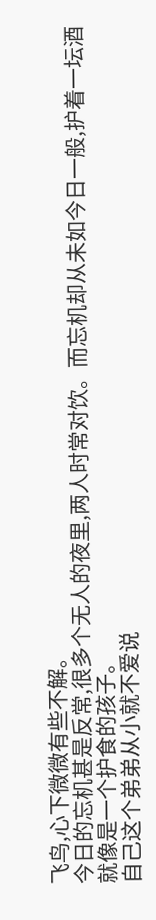飞鸟,心下微微有些不解。
今日的忘机甚是反常,很多个无人的夜里,两人时常对饮。而忘机却从未如今日一般,护着一坛酒就像是一个护食的孩子。
自己这个弟弟从小就不爱说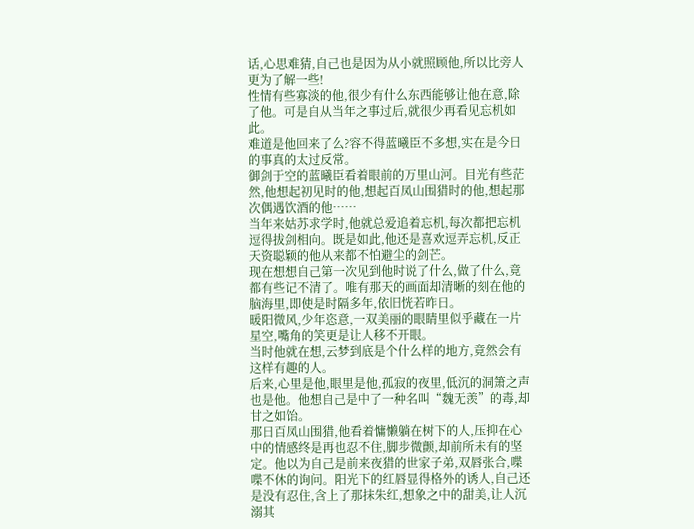话,心思难猜,自己也是因为从小就照顾他,所以比旁人更为了解一些!
性情有些寡淡的他,很少有什么东西能够让他在意,除了他。可是自从当年之事过后,就很少再看见忘机如此。
难道是他回来了么?容不得蓝曦臣不多想,实在是今日的事真的太过反常。
御剑于空的蓝曦臣看着眼前的万里山河。目光有些茫然,他想起初见时的他,想起百凤山围猎时的他,想起那次偶遇饮酒的他……
当年来姑苏求学时,他就总爱追着忘机,每次都把忘机逗得拔剑相向。既是如此,他还是喜欢逗弄忘机,反正天资聪颖的他从来都不怕避尘的剑芒。
现在想想自己第一次见到他时说了什么,做了什么,竟都有些记不清了。唯有那天的画面却清晰的刻在他的脑海里,即使是时隔多年,依旧恍若昨日。
暖阳微风,少年恣意,一双美丽的眼睛里似乎藏在一片星空,嘴角的笑更是让人移不开眼。
当时他就在想,云梦到底是个什么样的地方,竟然会有这样有趣的人。
后来,心里是他,眼里是他,孤寂的夜里,低沉的洞箫之声也是他。他想自己是中了一种名叫“魏无羡”的毒,却甘之如饴。
那日百凤山围猎,他看着慵懒躺在树下的人,压抑在心中的情感终是再也忍不住,脚步微颤,却前所未有的坚定。他以为自己是前来夜猎的世家子弟,双唇张合,喋喋不休的询问。阳光下的红唇显得格外的诱人,自己还是没有忍住,含上了那抹朱红,想象之中的甜美,让人沉溺其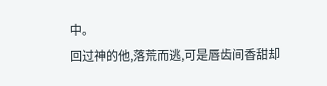中。
回过神的他,落荒而逃,可是唇齿间香甜却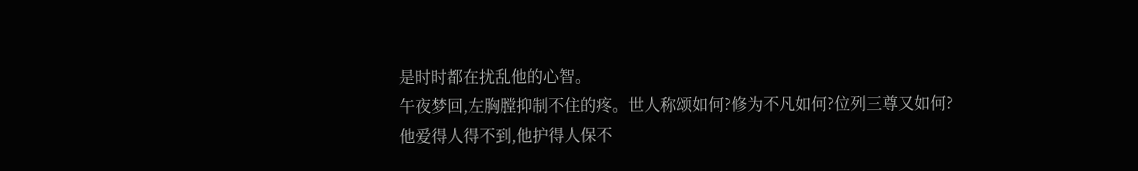是时时都在扰乱他的心智。
午夜梦回,左胸膛抑制不住的疼。世人称颂如何?修为不凡如何?位列三尊又如何?
他爱得人得不到,他护得人保不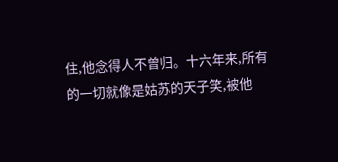住,他念得人不曾归。十六年来,所有的一切就像是姑苏的天子笑,被他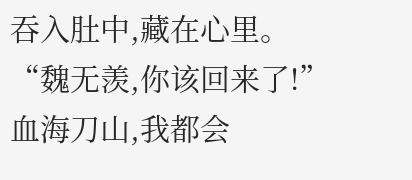吞入肚中,藏在心里。
“魏无羡,你该回来了!”血海刀山,我都会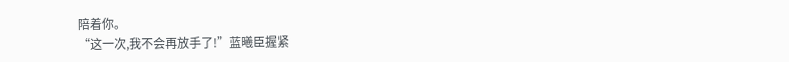陪着你。
“这一次,我不会再放手了!”蓝曦臣握紧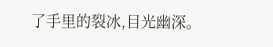了手里的裂冰,目光幽深。